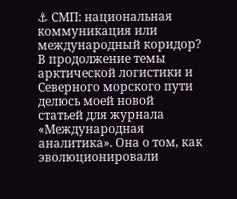⚓ СМП: национальная коммуникация или международный коридор?
В продолжение темы арктической логистики и Северного морского пути делюсь моей новой
статьей для журнала «Международная аналитика». Она о том, как эволюционировали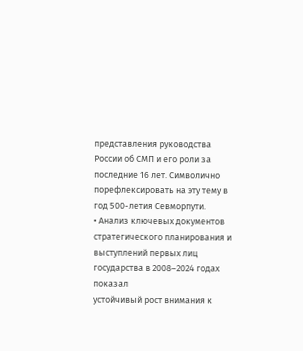представления руководства России об СМП и его роли за последние 16 лет. Символично порефлексировать на эту тему в год 500-летия Севморпути.
• Анализ ключевых документов стратегического планирования и выступлений первых лиц государства в 2008–2024 годах показал
устойчивый рост внимания к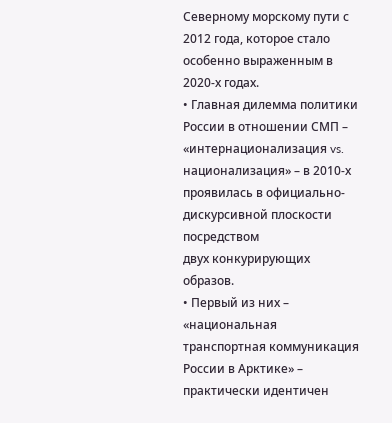Северному морскому пути с 2012 года, которое стало особенно выраженным в 2020-х годах.
• Главная дилемма политики России в отношении СМП –
«интернационализация vs. национализация» – в 2010-х проявилась в официально-дискурсивной плоскости посредством
двух конкурирующих образов.
• Первый из них –
«национальная транспортная коммуникация России в Арктике» – практически идентичен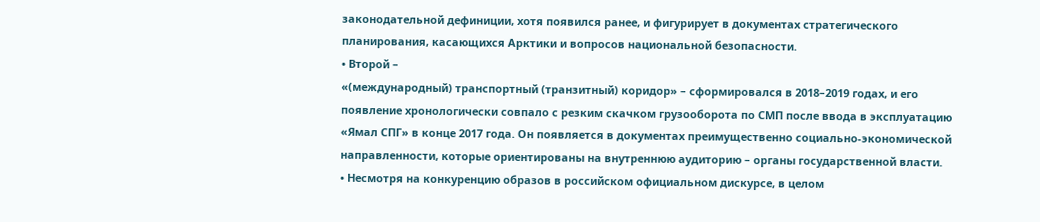законодательной дефиниции, хотя появился ранее, и фигурирует в документах стратегического планирования, касающихся Арктики и вопросов национальной безопасности.
• Второй –
«(международный) транспортный (транзитный) коридор» – сформировался в 2018–2019 годах, и его появление хронологически совпало с резким скачком грузооборота по СМП после ввода в эксплуатацию «Ямал СПГ» в конце 2017 года. Он появляется в документах преимущественно социально-экономической направленности, которые ориентированы на внутреннюю аудиторию – органы государственной власти.
• Несмотря на конкуренцию образов в российском официальном дискурсе, в целом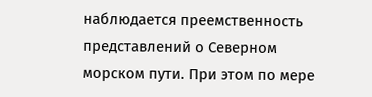наблюдается преемственность представлений о Северном морском пути. При этом по мере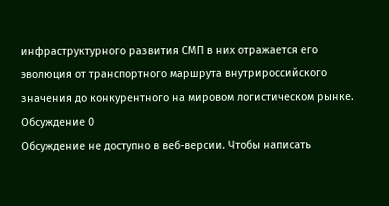инфраструктурного развития СМП в них отражается его эволюция от транспортного маршрута внутрироссийского значения до конкурентного на мировом логистическом рынке.
Обсуждение 0
Обсуждение не доступно в веб-версии. Чтобы написать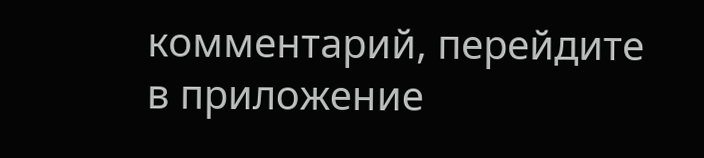комментарий, перейдите в приложение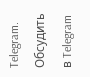Telegram.
Обсудить в Telegram